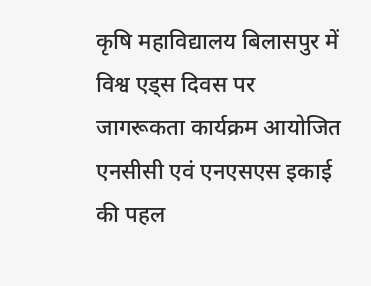कृषि महाविद्यालय बिलासपुर में विश्व एड्स दिवस पर जागरूकता कार्यक्रम आयोजित एनसीसी एवं एनएसएस इकाई की पहल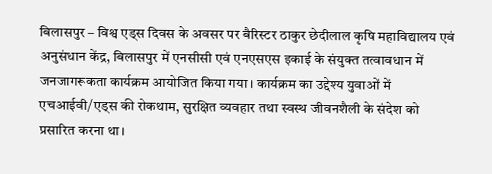बिलासपुर – विश्व एड्स दिवस के अवसर पर बैरिस्टर ठाकुर छेदीलाल कृषि महाविद्यालय एवं अनुसंधान केंद्र, बिलासपुर में एनसीसी एवं एनएसएस इकाई के संयुक्त तत्वावधान में जनजागरूकता कार्यक्रम आयोजित किया गया। कार्यक्रम का उद्देश्य युवाओं में एचआईवी/एड्स की रोकथाम, सुरक्षित व्यवहार तथा स्वस्थ जीवनशैली के संदेश को प्रसारित करना था।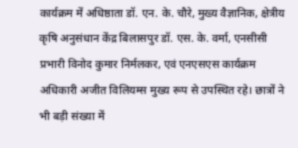कार्यक्रम में अधिष्ठाता डॉ. एन. के. चौरे, मुख्य वैज्ञानिक, क्षेत्रीय कृषि अनुसंधान केंद्र बिलासपुर डॉ. एस. के. वर्मा, एनसीसी प्रभारी विनोद कुमार निर्मलकर, एवं एनएसएस कार्यक्रम अधिकारी अजीत विलियम्स मुख्य रूप से उपस्थित रहे। छात्रों ने भी बड़ी संख्या में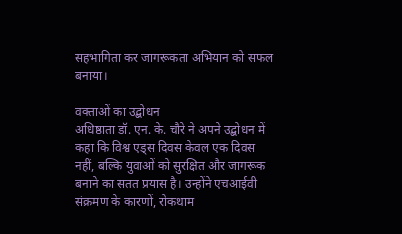सहभागिता कर जागरूकता अभियान को सफल बनाया।

वक्ताओं का उद्बोधन
अधिष्ठाता डॉ. एन. के. चौरे ने अपने उद्बोधन में कहा कि विश्व एड्स दिवस केवल एक दिवस नहीं, बल्कि युवाओं को सुरक्षित और जागरूक बनाने का सतत प्रयास है। उन्होंने एचआईवी संक्रमण के कारणों, रोकथाम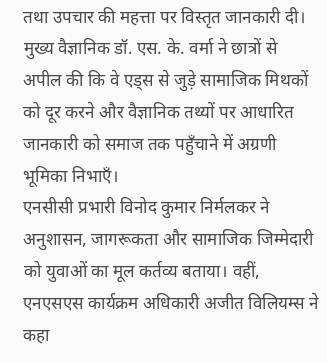तथा उपचार की महत्ता पर विस्तृत जानकारी दी।
मुख्य वैज्ञानिक डॉ. एस. के. वर्मा ने छात्रों से अपील की कि वे एड्स से जुड़े सामाजिक मिथकों को दूर करने और वैज्ञानिक तथ्यों पर आधारित जानकारी को समाज तक पहुँचाने में अग्रणी भूमिका निभाएँ।
एनसीसी प्रभारी विनोद कुमार निर्मलकर ने अनुशासन, जागरूकता और सामाजिक जिम्मेदारी को युवाओं का मूल कर्तव्य बताया। वहीं, एनएसएस कार्यक्रम अधिकारी अजीत विलियम्स ने कहा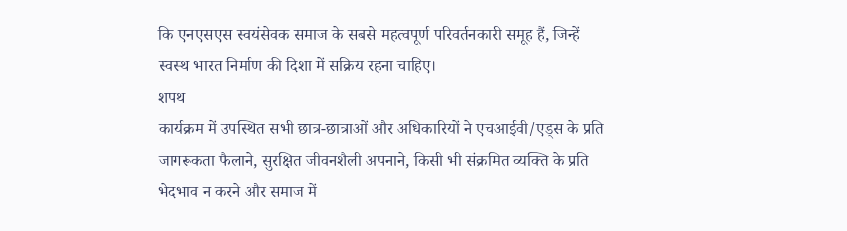कि एनएसएस स्वयंसेवक समाज के सबसे महत्वपूर्ण परिवर्तनकारी समूह हैं, जिन्हें स्वस्थ भारत निर्माण की दिशा में सक्रिय रहना चाहिए।
शपथ
कार्यक्रम में उपस्थित सभी छात्र-छात्राओं और अधिकारियों ने एचआईवी/एड्स के प्रति जागरूकता फैलाने, सुरक्षित जीवनशैली अपनाने, किसी भी संक्रमित व्यक्ति के प्रति भेदभाव न करने और समाज में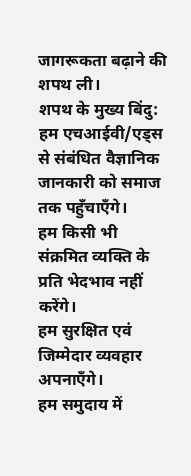जागरूकता बढ़ाने की शपथ ली।
शपथ के मुख्य बिंदु:
हम एचआईवी/एड्स से संबंधित वैज्ञानिक जानकारी को समाज तक पहुँचाएँगे।
हम किसी भी संक्रमित व्यक्ति के प्रति भेदभाव नहीं करेंगे।
हम सुरक्षित एवं जिम्मेदार व्यवहार अपनाएँगे।
हम समुदाय में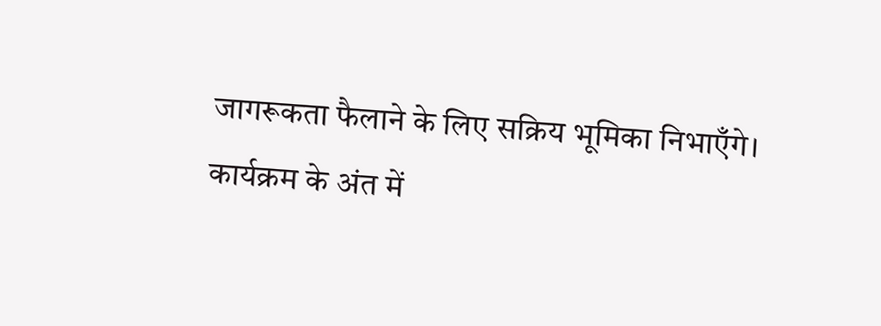जागरूकता फैलाने के लिए सक्रिय भूमिका निभाएँगे।
कार्यक्रम के अंत में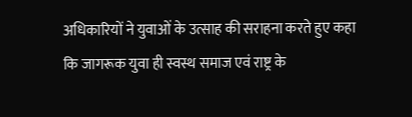अधिकारियों ने युवाओं के उत्साह की सराहना करते हुए कहा कि जागरूक युवा ही स्वस्थ समाज एवं राष्ट्र के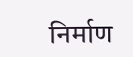निर्माण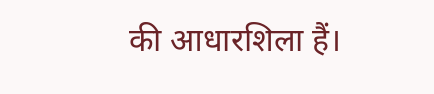की आधारशिला हैं।